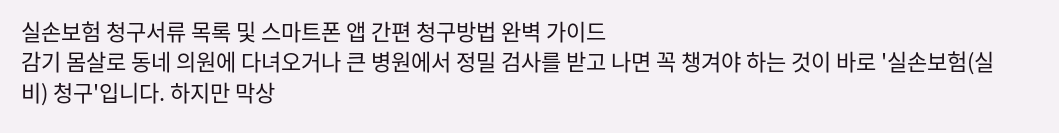실손보험 청구서류 목록 및 스마트폰 앱 간편 청구방법 완벽 가이드
감기 몸살로 동네 의원에 다녀오거나 큰 병원에서 정밀 검사를 받고 나면 꼭 챙겨야 하는 것이 바로 '실손보험(실비) 청구'입니다. 하지만 막상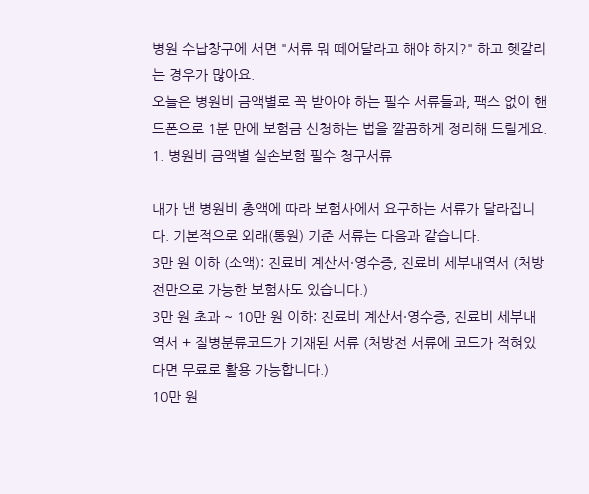병원 수납창구에 서면 "서류 뭐 떼어달라고 해야 하지?" 하고 헷갈리는 경우가 많아요.
오늘은 병원비 금액별로 꼭 받아야 하는 필수 서류들과, 팩스 없이 핸드폰으로 1분 만에 보험금 신청하는 법을 깔끔하게 정리해 드릴게요.
1. 병원비 금액별 실손보험 필수 청구서류

내가 낸 병원비 총액에 따라 보험사에서 요구하는 서류가 달라집니다. 기본적으로 외래(통원) 기준 서류는 다음과 같습니다.
3만 원 이하 (소액): 진료비 계산서·영수증, 진료비 세부내역서 (처방전만으로 가능한 보험사도 있습니다.)
3만 원 초과 ~ 10만 원 이하: 진료비 계산서·영수증, 진료비 세부내역서 + 질병분류코드가 기재된 서류 (처방전 서류에 코드가 적혀있다면 무료로 활용 가능합니다.)
10만 원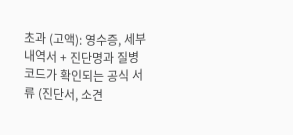초과 (고액): 영수증, 세부내역서 + 진단명과 질병코드가 확인되는 공식 서류 (진단서, 소견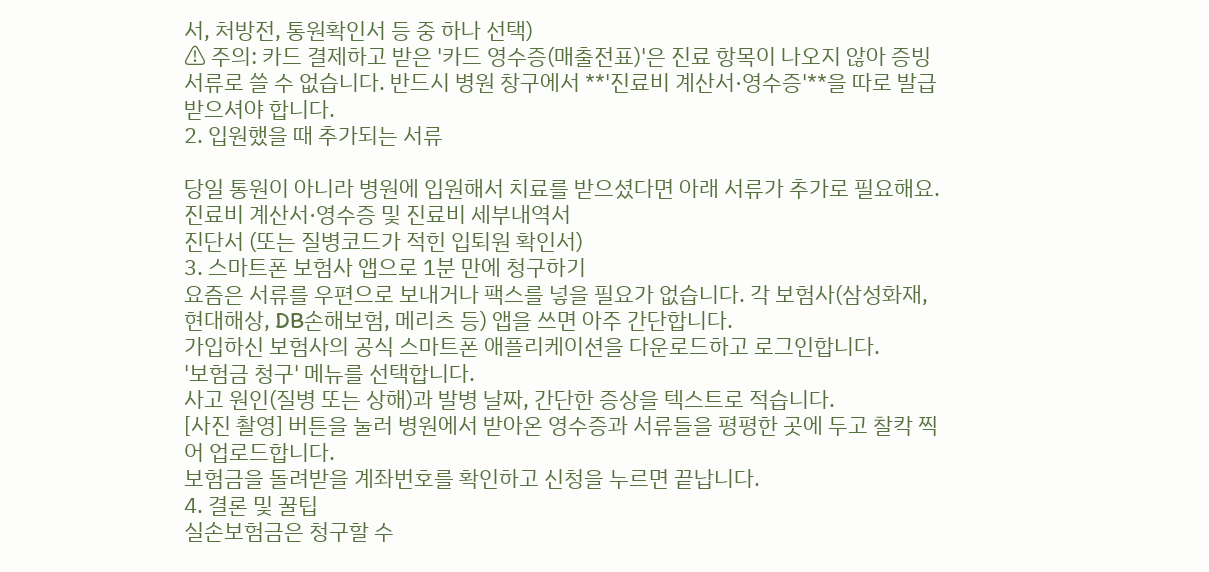서, 처방전, 통원확인서 등 중 하나 선택)
⚠ 주의: 카드 결제하고 받은 '카드 영수증(매출전표)'은 진료 항목이 나오지 않아 증빙 서류로 쓸 수 없습니다. 반드시 병원 창구에서 **'진료비 계산서·영수증'**을 따로 발급받으셔야 합니다.
2. 입원했을 때 추가되는 서류

당일 통원이 아니라 병원에 입원해서 치료를 받으셨다면 아래 서류가 추가로 필요해요.
진료비 계산서·영수증 및 진료비 세부내역서
진단서 (또는 질병코드가 적힌 입퇴원 확인서)
3. 스마트폰 보험사 앱으로 1분 만에 청구하기
요즘은 서류를 우편으로 보내거나 팩스를 넣을 필요가 없습니다. 각 보험사(삼성화재, 현대해상, DB손해보험, 메리츠 등) 앱을 쓰면 아주 간단합니다.
가입하신 보험사의 공식 스마트폰 애플리케이션을 다운로드하고 로그인합니다.
'보험금 청구' 메뉴를 선택합니다.
사고 원인(질병 또는 상해)과 발병 날짜, 간단한 증상을 텍스트로 적습니다.
[사진 촬영] 버튼을 눌러 병원에서 받아온 영수증과 서류들을 평평한 곳에 두고 찰칵 찍어 업로드합니다.
보험금을 돌려받을 계좌번호를 확인하고 신청을 누르면 끝납니다.
4. 결론 및 꿀팁
실손보험금은 청구할 수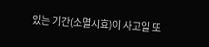있는 기간(소멸시효)이 사고일 또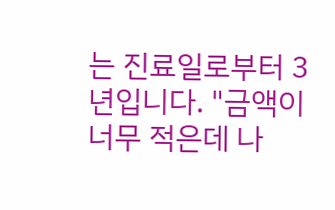는 진료일로부터 3년입니다. "금액이 너무 적은데 나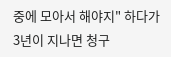중에 모아서 해야지" 하다가 3년이 지나면 청구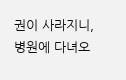권이 사라지니, 병원에 다녀오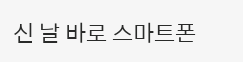신 날 바로 스마트폰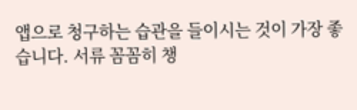앱으로 청구하는 습관을 들이시는 것이 가장 좋습니다. 서류 꼼꼼히 챙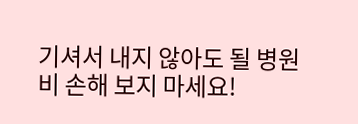기셔서 내지 않아도 될 병원비 손해 보지 마세요!